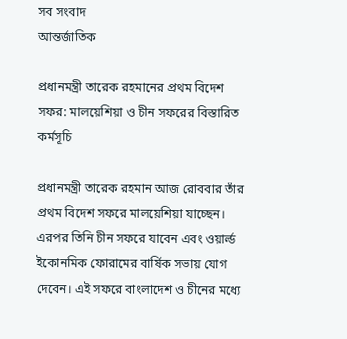সব সংবাদ
আন্তর্জাতিক

প্রধানমন্ত্রী তারেক রহমানের প্রথম বিদেশ সফর: মালয়েশিয়া ও চীন সফরের বিস্তারিত কর্মসূচি

প্রধানমন্ত্রী তারেক রহমান আজ রোববার তাঁর প্রথম বিদেশ সফরে মালয়েশিয়া যাচ্ছেন। এরপর তিনি চীন সফরে যাবেন এবং ওয়ার্ল্ড ইকোনমিক ফোরামের বার্ষিক সভায় যোগ দেবেন। এই সফরে বাংলাদেশ ও চীনের মধ্যে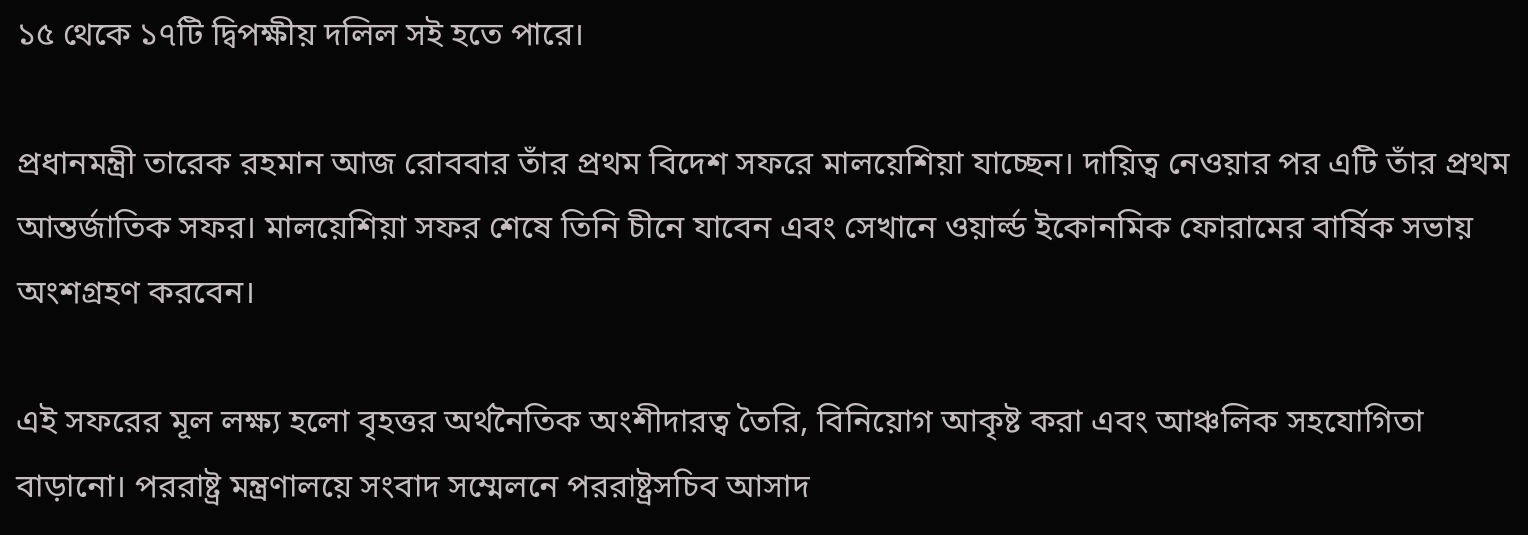১৫ থেকে ১৭টি দ্বিপক্ষীয় দলিল সই হতে পারে।

প্রধানমন্ত্রী তারেক রহমান আজ রোববার তাঁর প্রথম বিদেশ সফরে মালয়েশিয়া যাচ্ছেন। দায়িত্ব নেওয়ার পর এটি তাঁর প্রথম আন্তর্জাতিক সফর। মালয়েশিয়া সফর শেষে তিনি চীনে যাবেন এবং সেখানে ওয়ার্ল্ড ইকোনমিক ফোরামের বার্ষিক সভায় অংশগ্রহণ করবেন।

এই সফরের মূল লক্ষ্য হলো বৃহত্তর অর্থনৈতিক অংশীদারত্ব তৈরি, বিনিয়োগ আকৃষ্ট করা এবং আঞ্চলিক সহযোগিতা বাড়ানো। পররাষ্ট্র মন্ত্রণালয়ে সংবাদ সম্মেলনে পররাষ্ট্রসচিব আসাদ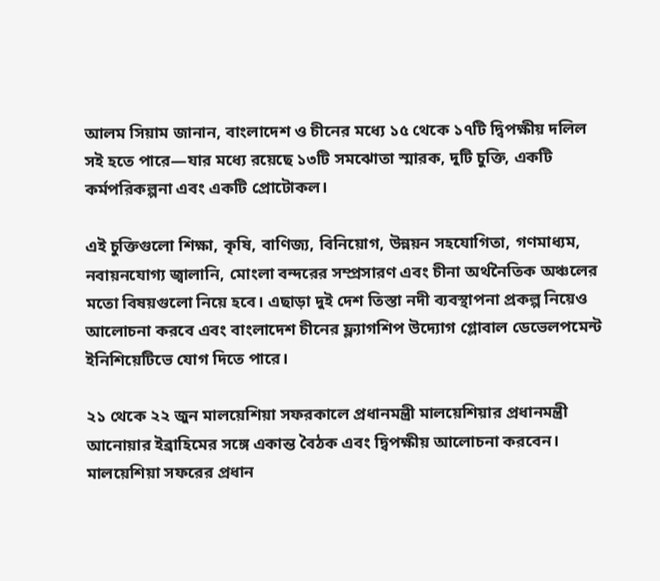আলম সিয়াম জানান, বাংলাদেশ ও চীনের মধ্যে ১৫ থেকে ১৭টি দ্বিপক্ষীয় দলিল সই হতে পারে—যার মধ্যে রয়েছে ১৩টি সমঝোতা স্মারক, দুটি চুক্তি, একটি কর্মপরিকল্পনা এবং একটি প্রোটোকল।

এই চুক্তিগুলো শিক্ষা, কৃষি, বাণিজ্য, বিনিয়োগ, উন্নয়ন সহযোগিতা, গণমাধ্যম, নবায়নযোগ্য জ্বালানি, মোংলা বন্দরের সম্প্রসারণ এবং চীনা অর্থনৈতিক অঞ্চলের মতো বিষয়গুলো নিয়ে হবে। এছাড়া দুই দেশ তিস্তা নদী ব্যবস্থাপনা প্রকল্প নিয়েও আলোচনা করবে এবং বাংলাদেশ চীনের ফ্ল্যাগশিপ উদ্যোগ গ্লোবাল ডেভেলপমেন্ট ইনিশিয়েটিভে যোগ দিতে পারে।

২১ থেকে ২২ জুন মালয়েশিয়া সফরকালে প্রধানমন্ত্রী মালয়েশিয়ার প্রধানমন্ত্রী আনোয়ার ইব্রাহিমের সঙ্গে একান্ত বৈঠক এবং দ্বিপক্ষীয় আলোচনা করবেন। মালয়েশিয়া সফরের প্রধান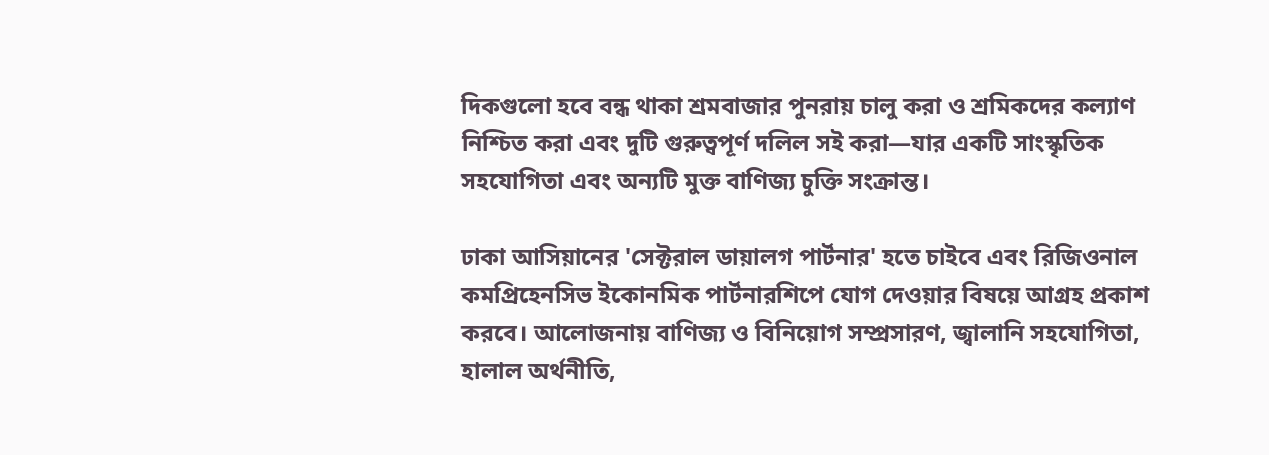দিকগুলো হবে বন্ধ থাকা শ্রমবাজার পুনরায় চালু করা ও শ্রমিকদের কল্যাণ নিশ্চিত করা এবং দুটি গুরুত্বপূর্ণ দলিল সই করা—যার একটি সাংস্কৃতিক সহযোগিতা এবং অন্যটি মুক্ত বাণিজ্য চুক্তি সংক্রান্ত।

ঢাকা আসিয়ানের 'সেক্টরাল ডায়ালগ পার্টনার' হতে চাইবে এবং রিজিওনাল কমপ্রিহেনসিভ ইকোনমিক পার্টনারশিপে যোগ দেওয়ার বিষয়ে আগ্রহ প্রকাশ করবে। আলোজনায় বাণিজ্য ও বিনিয়োগ সম্প্রসারণ, জ্বালানি সহযোগিতা, হালাল অর্থনীতি,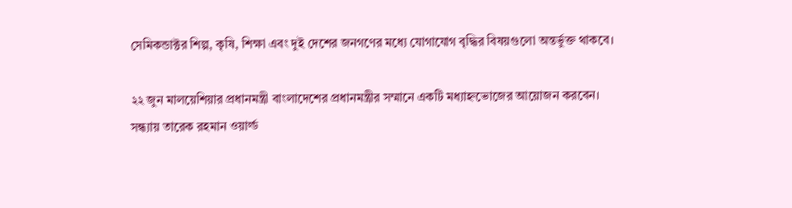সেমিকন্ডাক্টর শিল্প, কৃষি, শিক্ষা এবং দুই দেশের জনগণের মধ্যে যোগাযোগ বৃদ্ধির বিষয়গুলো অন্তর্ভুক্ত থাকবে।

২২ জুন মালয়েশিয়ার প্রধানমন্ত্রী বাংলাদেশের প্রধানমন্ত্রীর সম্মানে একটি মধ্যাহ্নভোজের আয়োজন করবেন। সন্ধ্যায় তারেক রহমান ওয়ার্ল্ড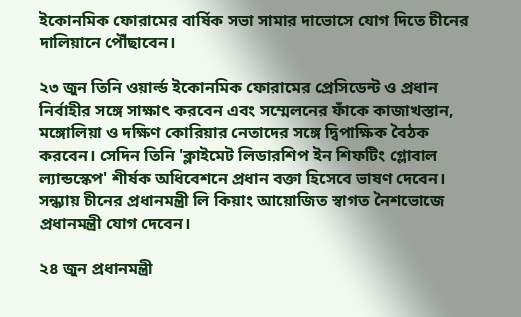ইকোনমিক ফোরামের বার্ষিক সভা সামার দাভোসে যোগ দিতে চীনের দালিয়ানে পৌঁছাবেন।

২৩ জুন তিনি ওয়ার্ল্ড ইকোনমিক ফোরামের প্রেসিডেন্ট ও প্রধান নির্বাহীর সঙ্গে সাক্ষাৎ করবেন এবং সম্মেলনের ফাঁকে কাজাখস্তান, মঙ্গোলিয়া ও দক্ষিণ কোরিয়ার নেতাদের সঙ্গে দ্বিপাক্ষিক বৈঠক করবেন। সেদিন তিনি 'ক্লাইমেট লিডারশিপ ইন শিফটিং গ্লোবাল ল্যান্ডস্কেপ' শীর্ষক অধিবেশনে প্রধান বক্তা হিসেবে ভাষণ দেবেন। সন্ধ্যায় চীনের প্রধানমন্ত্রী লি কিয়াং আয়োজিত স্বাগত নৈশভোজে প্রধানমন্ত্রী যোগ দেবেন।

২৪ জুন প্রধানমন্ত্রী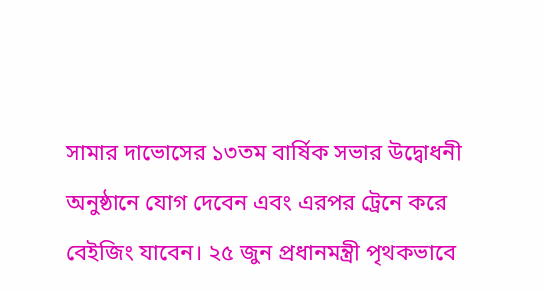সামার দাভোসের ১৩তম বার্ষিক সভার উদ্বোধনী অনুষ্ঠানে যোগ দেবেন এবং এরপর ট্রেনে করে বেইজিং যাবেন। ২৫ জুন প্রধানমন্ত্রী পৃথকভাবে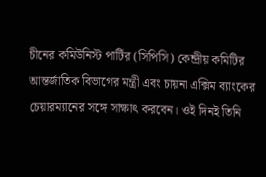চীনের কমিউনিস্ট পার্টির (সিপিসি) কেন্দ্রীয় কমিটির আন্তর্জাতিক বিভাগের মন্ত্রী এবং চায়না এক্সিম ব্যাংকের চেয়ারম্যানের সঙ্গে সাক্ষাৎ করবেন। ওই দিনই তিনি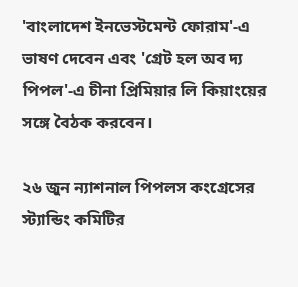'বাংলাদেশ ইনভেস্টমেন্ট ফোরাম'-এ ভাষণ দেবেন এবং 'গ্রেট হল অব দ্য পিপল'-এ চীনা প্রিমিয়ার লি কিয়াংয়ের সঙ্গে বৈঠক করবেন।

২৬ জুন ন্যাশনাল পিপলস কংগ্রেসের স্ট্যান্ডিং কমিটির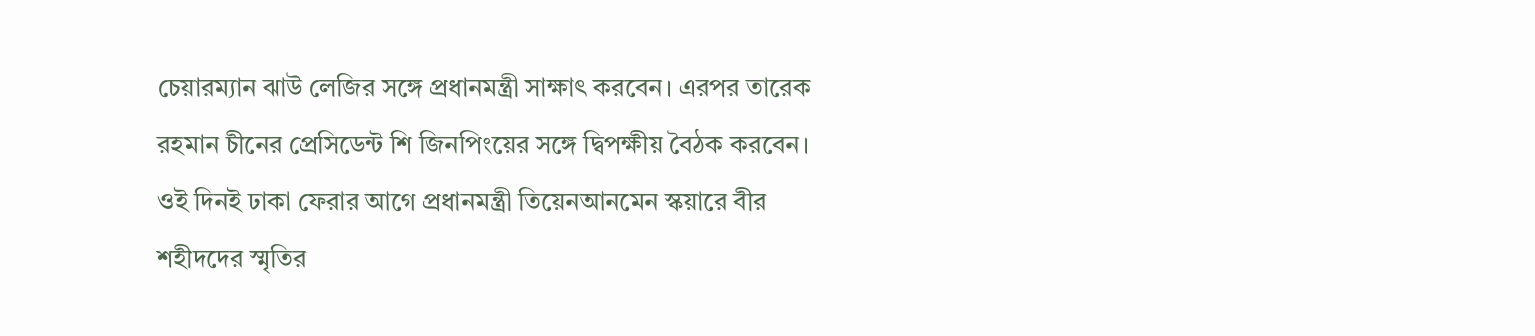চেয়ারম্যান ঝাউ লেজির সঙ্গে প্রধানমন্ত্রী সাক্ষাৎ করবেন। এরপর তারেক রহমান চীনের প্রেসিডেন্ট শি জিনপিংয়ের সঙ্গে দ্বিপক্ষীয় বৈঠক করবেন। ওই দিনই ঢাকা ফেরার আগে প্রধানমন্ত্রী তিয়েনআনমেন স্কয়ারে বীর শহীদদের স্মৃতির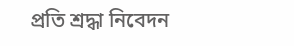প্রতি শ্রদ্ধা নিবেদন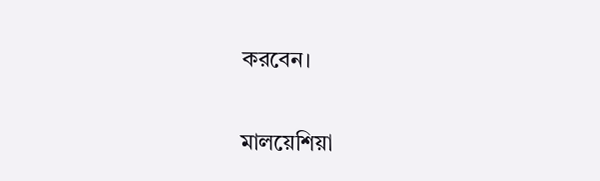করবেন।

মালয়েশিয়া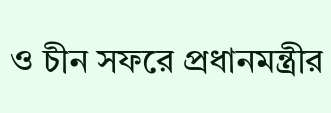ও চীন সফরে প্রধানমন্ত্রীর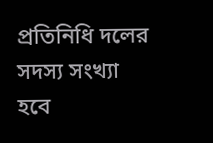প্রতিনিধি দলের সদস্য সংখ্যা হবে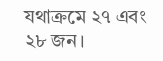যথাক্রমে ২৭ এবং ২৮ জন।